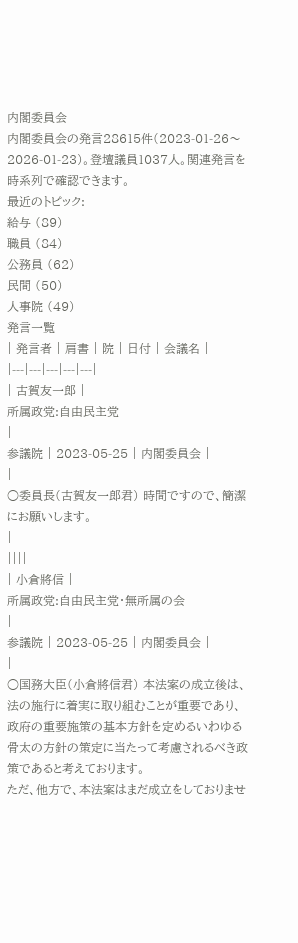内閣委員会
内閣委員会の発言28615件(2023-01-26〜2026-01-23)。登壇議員1037人。関連発言を時系列で確認できます。
最近のトピック:
給与 (89)
職員 (84)
公務員 (62)
民間 (50)
人事院 (49)
発言一覧
| 発言者 | 肩書 | 院 | 日付 | 会議名 |
|---|---|---|---|---|
| 古賀友一郎 |
所属政党:自由民主党
|
参議院 | 2023-05-25 | 内閣委員会 |
|
○委員長(古賀友一郎君) 時間ですので、簡潔にお願いします。
|
||||
| 小倉將信 |
所属政党:自由民主党・無所属の会
|
参議院 | 2023-05-25 | 内閣委員会 |
|
○国務大臣(小倉將信君) 本法案の成立後は、法の施行に着実に取り組むことが重要であり、政府の重要施策の基本方針を定めるいわゆる骨太の方針の策定に当たって考慮されるべき政策であると考えております。
ただ、他方で、本法案はまだ成立をしておりませ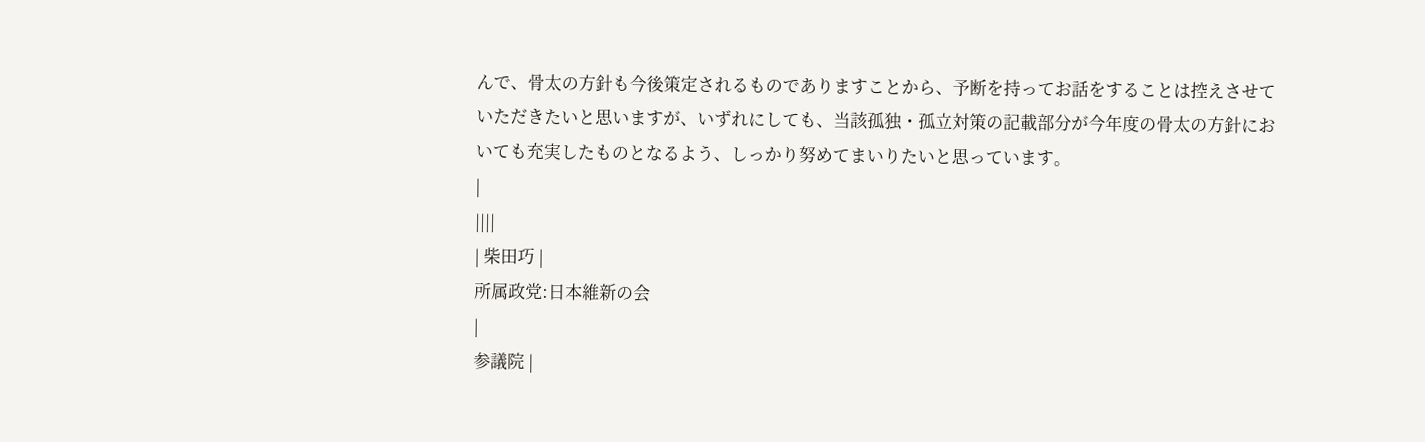んで、骨太の方針も今後策定されるものでありますことから、予断を持ってお話をすることは控えさせていただきたいと思いますが、いずれにしても、当該孤独・孤立対策の記載部分が今年度の骨太の方針においても充実したものとなるよう、しっかり努めてまいりたいと思っています。
|
||||
| 柴田巧 |
所属政党:日本維新の会
|
参議院 |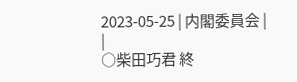2023-05-25 | 内閣委員会 |
|
○柴田巧君 終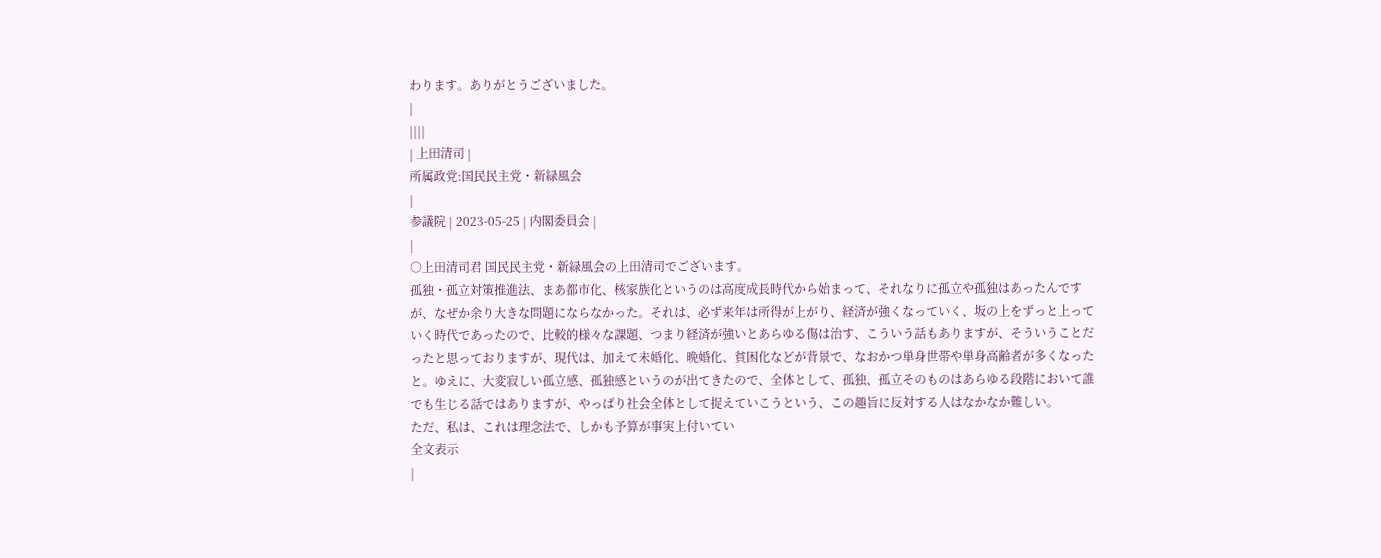わります。ありがとうございました。
|
||||
| 上田清司 |
所属政党:国民民主党・新緑風会
|
参議院 | 2023-05-25 | 内閣委員会 |
|
○上田清司君 国民民主党・新緑風会の上田清司でございます。
孤独・孤立対策推進法、まあ都市化、核家族化というのは高度成長時代から始まって、それなりに孤立や孤独はあったんですが、なぜか余り大きな問題にならなかった。それは、必ず来年は所得が上がり、経済が強くなっていく、坂の上をずっと上っていく時代であったので、比較的様々な課題、つまり経済が強いとあらゆる傷は治す、こういう話もありますが、そういうことだったと思っておりますが、現代は、加えて未婚化、晩婚化、貧困化などが背景で、なおかつ単身世帯や単身高齢者が多くなったと。ゆえに、大変寂しい孤立感、孤独感というのが出てきたので、全体として、孤独、孤立そのものはあらゆる段階において誰でも生じる話ではありますが、やっぱり社会全体として捉えていこうという、この趣旨に反対する人はなかなか難しい。
ただ、私は、これは理念法で、しかも予算が事実上付いてい
全文表示
|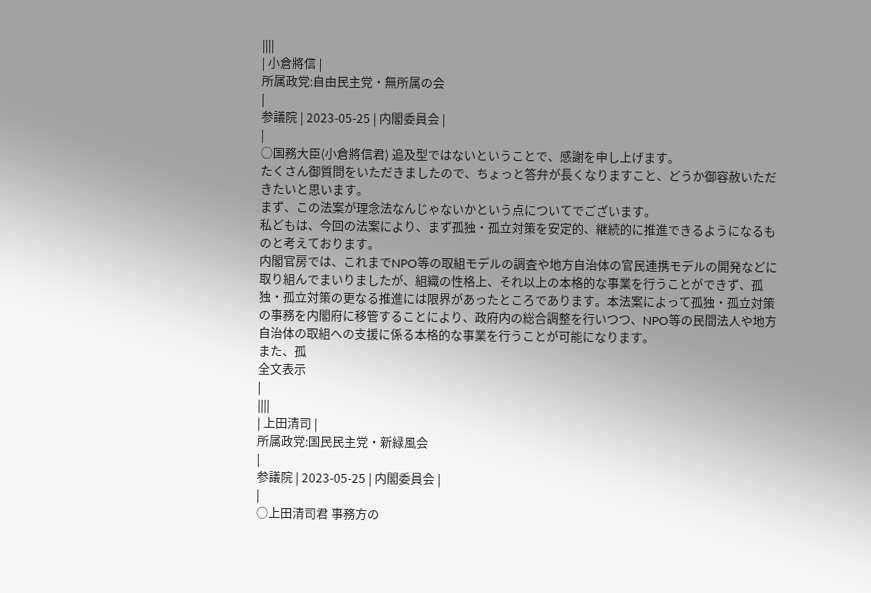||||
| 小倉將信 |
所属政党:自由民主党・無所属の会
|
参議院 | 2023-05-25 | 内閣委員会 |
|
○国務大臣(小倉將信君) 追及型ではないということで、感謝を申し上げます。
たくさん御質問をいただきましたので、ちょっと答弁が長くなりますこと、どうか御容赦いただきたいと思います。
まず、この法案が理念法なんじゃないかという点についてでございます。
私どもは、今回の法案により、まず孤独・孤立対策を安定的、継続的に推進できるようになるものと考えております。
内閣官房では、これまでNPO等の取組モデルの調査や地方自治体の官民連携モデルの開発などに取り組んでまいりましたが、組織の性格上、それ以上の本格的な事業を行うことができず、孤独・孤立対策の更なる推進には限界があったところであります。本法案によって孤独・孤立対策の事務を内閣府に移管することにより、政府内の総合調整を行いつつ、NPO等の民間法人や地方自治体の取組への支援に係る本格的な事業を行うことが可能になります。
また、孤
全文表示
|
||||
| 上田清司 |
所属政党:国民民主党・新緑風会
|
参議院 | 2023-05-25 | 内閣委員会 |
|
○上田清司君 事務方の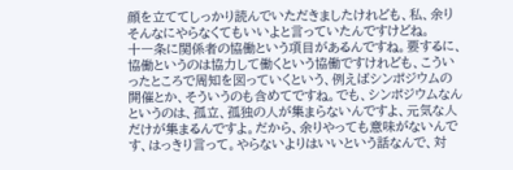顔を立ててしっかり読んでいただきましたけれども、私、余りそんなにやらなくてもいいよと言っていたんですけどね。
十一条に関係者の協働という項目があるんですね。要するに、協働というのは協力して働くという協働ですけれども、こういったところで周知を図っていくという、例えばシンポジウムの開催とか、そういうのも含めてですね。でも、シンポジウムなんというのは、孤立、孤独の人が集まらないんですよ、元気な人だけが集まるんですよ。だから、余りやっても意味がないんです、はっきり言って。やらないよりはいいという話なんで、対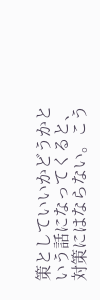策としていいかどうかという話になってくると、対策にはならない。こう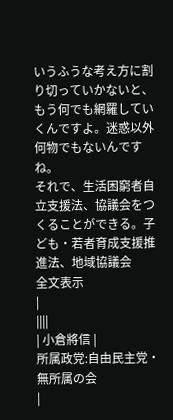いうふうな考え方に割り切っていかないと、もう何でも網羅していくんですよ。迷惑以外何物でもないんですね。
それで、生活困窮者自立支援法、協議会をつくることができる。子ども・若者育成支援推進法、地域協議会
全文表示
|
||||
| 小倉將信 |
所属政党:自由民主党・無所属の会
|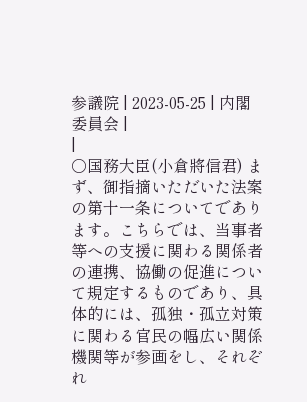参議院 | 2023-05-25 | 内閣委員会 |
|
○国務大臣(小倉將信君) まず、御指摘いただいた法案の第十一条についてであります。こちらでは、当事者等への支援に関わる関係者の連携、協働の促進について規定するものであり、具体的には、孤独・孤立対策に関わる官民の幅広い関係機関等が参画をし、それぞれ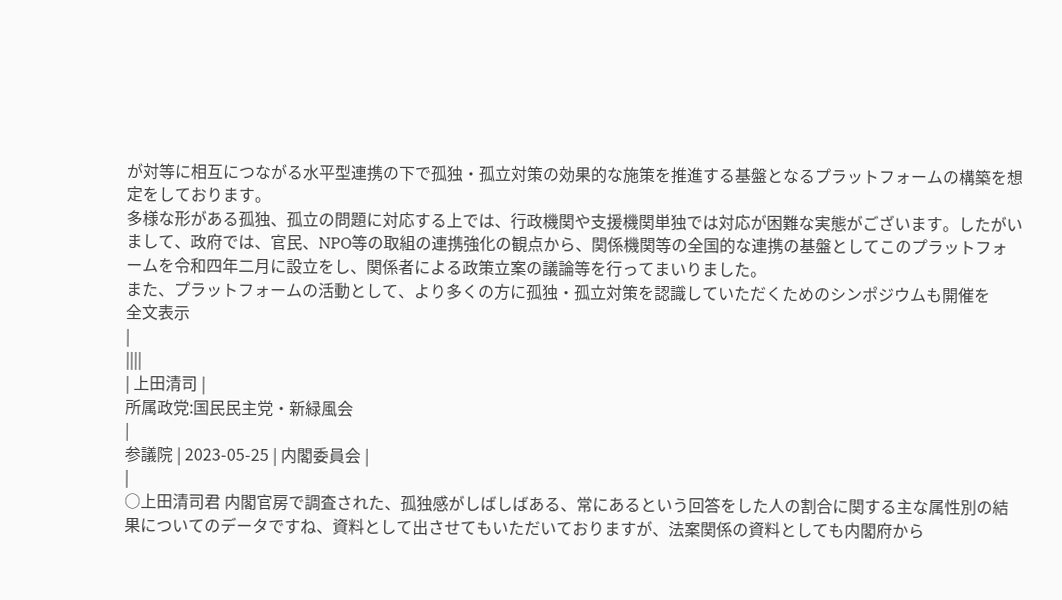が対等に相互につながる水平型連携の下で孤独・孤立対策の効果的な施策を推進する基盤となるプラットフォームの構築を想定をしております。
多様な形がある孤独、孤立の問題に対応する上では、行政機関や支援機関単独では対応が困難な実態がございます。したがいまして、政府では、官民、NPO等の取組の連携強化の観点から、関係機関等の全国的な連携の基盤としてこのプラットフォームを令和四年二月に設立をし、関係者による政策立案の議論等を行ってまいりました。
また、プラットフォームの活動として、より多くの方に孤独・孤立対策を認識していただくためのシンポジウムも開催を
全文表示
|
||||
| 上田清司 |
所属政党:国民民主党・新緑風会
|
参議院 | 2023-05-25 | 内閣委員会 |
|
○上田清司君 内閣官房で調査された、孤独感がしばしばある、常にあるという回答をした人の割合に関する主な属性別の結果についてのデータですね、資料として出させてもいただいておりますが、法案関係の資料としても内閣府から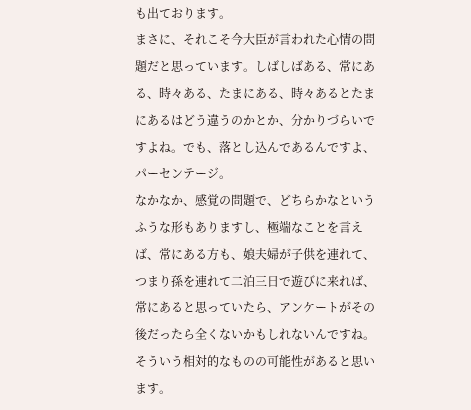も出ております。
まさに、それこそ今大臣が言われた心情の問題だと思っています。しばしばある、常にある、時々ある、たまにある、時々あるとたまにあるはどう違うのかとか、分かりづらいですよね。でも、落とし込んであるんですよ、パーセンテージ。
なかなか、感覚の問題で、どちらかなというふうな形もありますし、極端なことを言えば、常にある方も、娘夫婦が子供を連れて、つまり孫を連れて二泊三日で遊びに来れば、常にあると思っていたら、アンケートがその後だったら全くないかもしれないんですね。そういう相対的なものの可能性があると思います。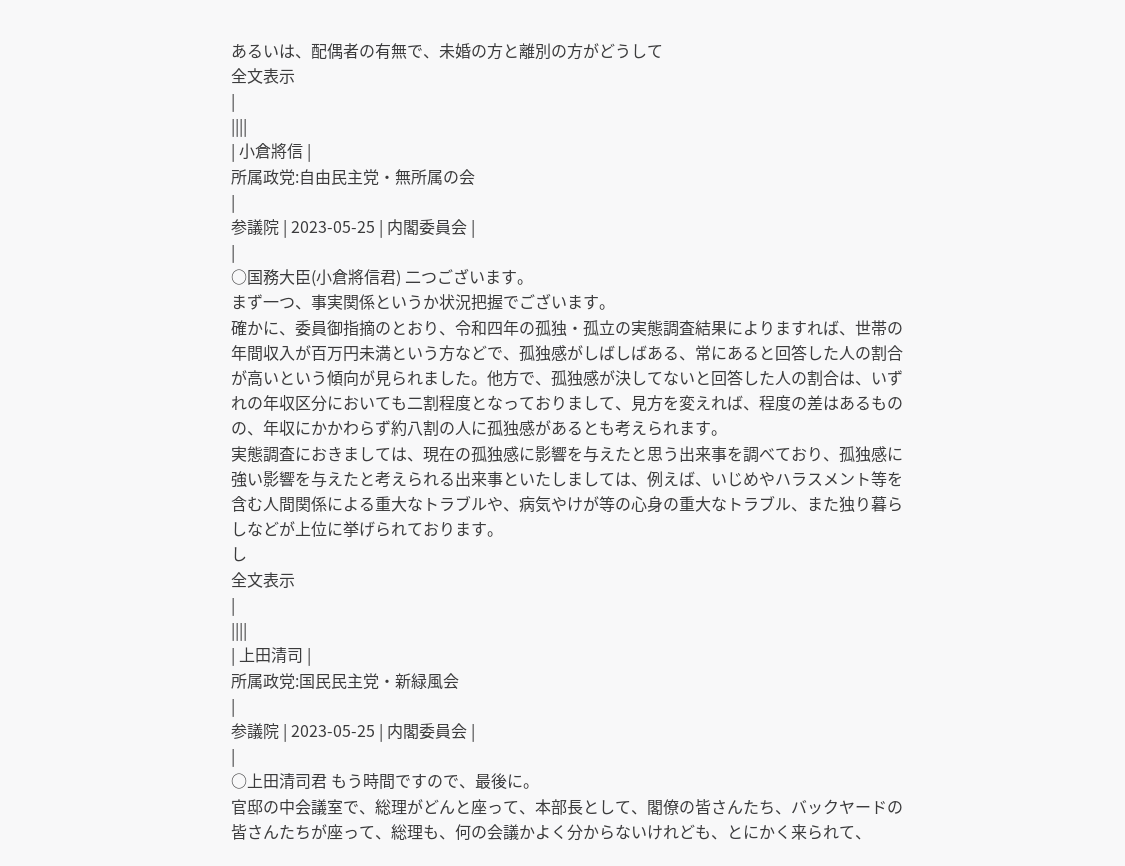あるいは、配偶者の有無で、未婚の方と離別の方がどうして
全文表示
|
||||
| 小倉將信 |
所属政党:自由民主党・無所属の会
|
参議院 | 2023-05-25 | 内閣委員会 |
|
○国務大臣(小倉將信君) 二つございます。
まず一つ、事実関係というか状況把握でございます。
確かに、委員御指摘のとおり、令和四年の孤独・孤立の実態調査結果によりますれば、世帯の年間収入が百万円未満という方などで、孤独感がしばしばある、常にあると回答した人の割合が高いという傾向が見られました。他方で、孤独感が決してないと回答した人の割合は、いずれの年収区分においても二割程度となっておりまして、見方を変えれば、程度の差はあるものの、年収にかかわらず約八割の人に孤独感があるとも考えられます。
実態調査におきましては、現在の孤独感に影響を与えたと思う出来事を調べており、孤独感に強い影響を与えたと考えられる出来事といたしましては、例えば、いじめやハラスメント等を含む人間関係による重大なトラブルや、病気やけが等の心身の重大なトラブル、また独り暮らしなどが上位に挙げられております。
し
全文表示
|
||||
| 上田清司 |
所属政党:国民民主党・新緑風会
|
参議院 | 2023-05-25 | 内閣委員会 |
|
○上田清司君 もう時間ですので、最後に。
官邸の中会議室で、総理がどんと座って、本部長として、閣僚の皆さんたち、バックヤードの皆さんたちが座って、総理も、何の会議かよく分からないけれども、とにかく来られて、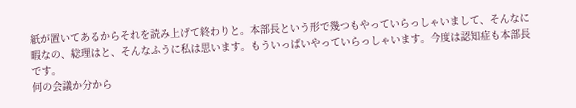紙が置いてあるからそれを読み上げて終わりと。本部長という形で幾つもやっていらっしゃいまして、そんなに暇なの、総理はと、そんなふうに私は思います。もういっぱいやっていらっしゃいます。今度は認知症も本部長です。
何の会議か分から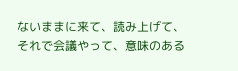ないままに来て、読み上げて、それで会議やって、意味のある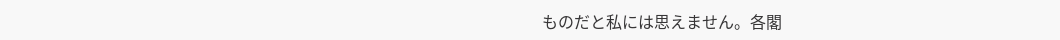ものだと私には思えません。各閣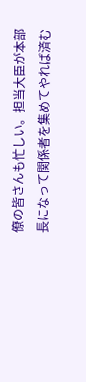僚の皆さんも忙しい。担当大臣が本部長になって関係者を集めてやれば済む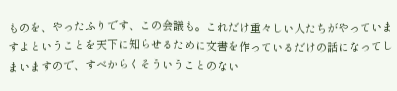ものを、やったふりです、この会議も。これだけ重々しい人たちがやっていますよということを天下に知らせるために文書を作っているだけの話になってしまいますので、すべからくそういうことのない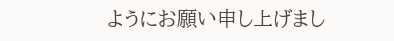ようにお願い申し上げまし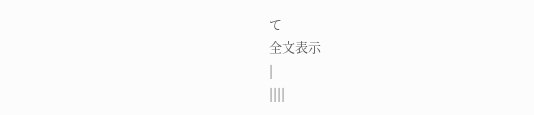て
全文表示
|
||||